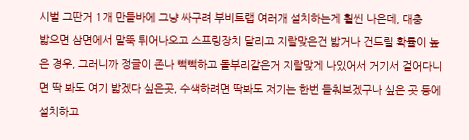시벌 그딴거 1개 만들바에 그냥 싸구려 부비트랩 여러개 설치하는게 훨씬 나은데, 대충
밟으면 삼면에서 말뚝 튀어나오고 스프링장치 달리고 지랄맞은건 밟거나 건드릴 확률이 높은 경우, 그러니까 정글이 존나 빽빽하고 돌부리같은거 지랄맞게 나있어서 거기서 걸어다니면 딱 봐도 여기 밟겠다 싶은곳, 수색하려면 딱봐도 저기는 한번 들춰보겠구나 싶은 곳 등에 설치하고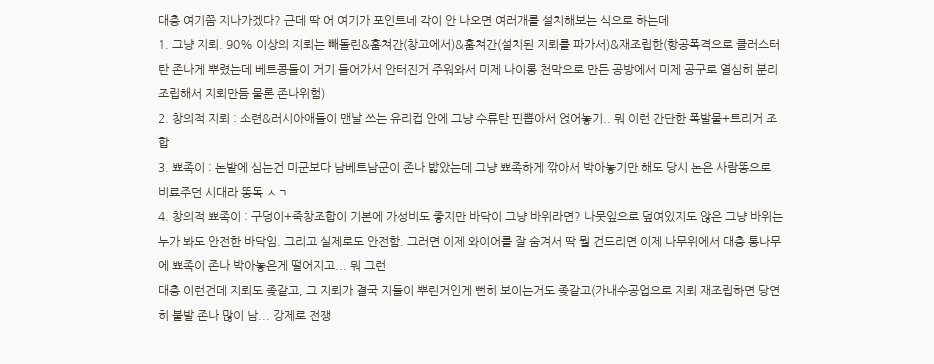대충 여기쯤 지나가겠다? 근데 딱 어 여기가 포인트네 각이 안 나오면 여러개를 설치해보는 식으로 하는데
1. 그냥 지뢰. 90% 이상의 지뢰는 빼돌린&훔쳐간(창고에서)&훔쳐간(설치된 지뢰를 파가서)&재조립한(항공폭격으로 클러스터탄 존나게 뿌렸는데 베트콩들이 거기 들어가서 안터진거 주워와서 미제 나이롱 천막으로 만든 공방에서 미제 공구로 열심히 분리조립해서 지뢰만듬 물론 존나위험)
2. 창의적 지뢰 : 소련&러시아애들이 맨날 쓰는 유리컵 안에 그냥 수류탄 핀뽑아서 얹어놓기.. 뭐 이런 간단한 폭발물+트리거 조합
3. 뾰족이 : 논밭에 심는건 미군보다 남베트남군이 존나 밟았는데 그냥 뾰족하게 깎아서 박아놓기만 해도 당시 논은 사람똥으로 비료주던 시대라 똥독 ㅅㄱ
4. 창의적 뾰족이 : 구덩이+죽창조합이 기본에 가성비도 좋지만 바닥이 그냥 바위라면? 나뭇잎으로 덮여있지도 않은 그냥 바위는 누가 봐도 안전한 바닥임. 그리고 실제로도 안전함. 그러면 이제 와이어를 잘 숨겨서 딱 뭘 건드리면 이제 나무위에서 대충 통나무에 뾰족이 존나 박아놓은게 떨어지고... 뭐 그런
대충 이런건데 지뢰도 좆같고, 그 지뢰가 결국 지들이 뿌린거인게 뻔히 보이는거도 좆같고(가내수공업으로 지뢰 재조립하면 당연히 불발 존나 많이 남... 강제로 전쟁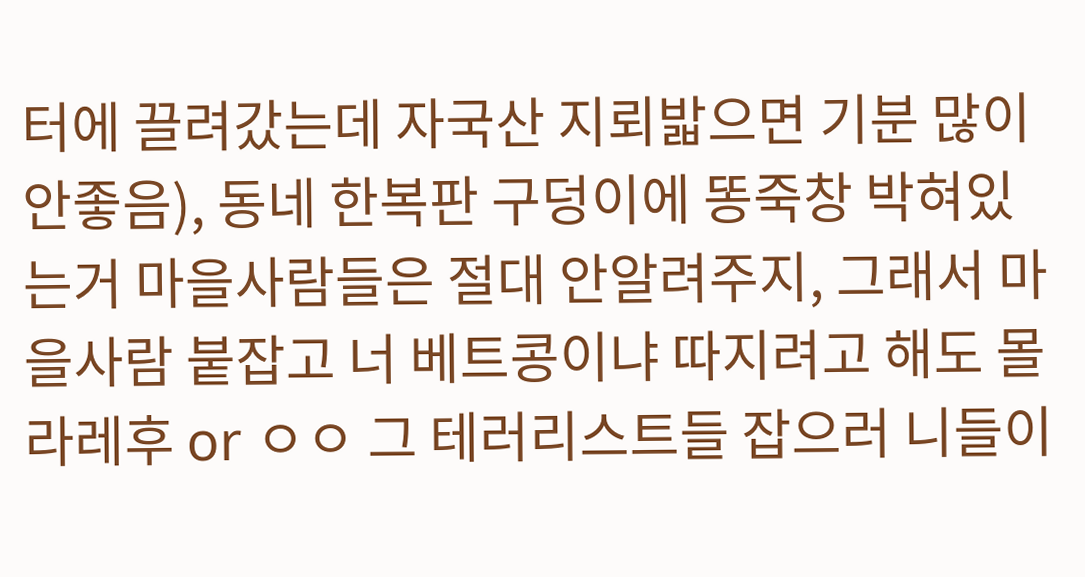터에 끌려갔는데 자국산 지뢰밟으면 기분 많이 안좋음), 동네 한복판 구덩이에 똥죽창 박혀있는거 마을사람들은 절대 안알려주지, 그래서 마을사람 붙잡고 너 베트콩이냐 따지려고 해도 몰라레후 or ㅇㅇ 그 테러리스트들 잡으러 니들이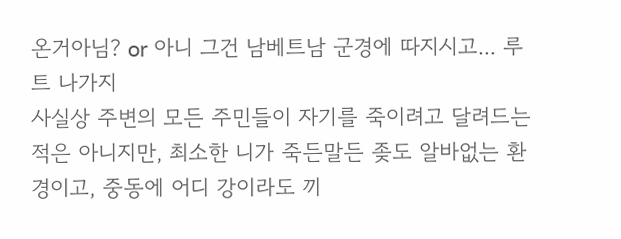온거아님? or 아니 그건 남베트남 군경에 따지시고... 루트 나가지
사실상 주변의 모든 주민들이 자기를 죽이려고 달려드는 적은 아니지만, 최소한 니가 죽든말든 좆도 알바없는 환경이고, 중동에 어디 강이라도 끼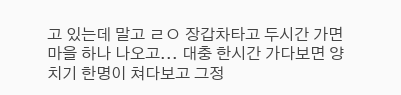고 있는데 말고 ㄹㅇ 장갑차타고 두시간 가면 마을 하나 나오고... 대충 한시간 가다보면 양치기 한명이 쳐다보고 그정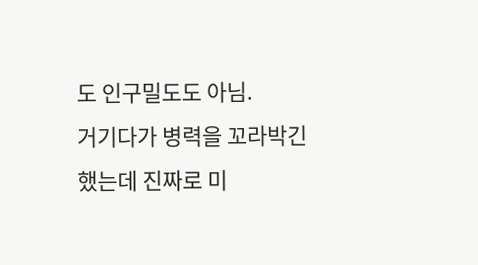도 인구밀도도 아님.
거기다가 병력을 꼬라박긴 했는데 진짜로 미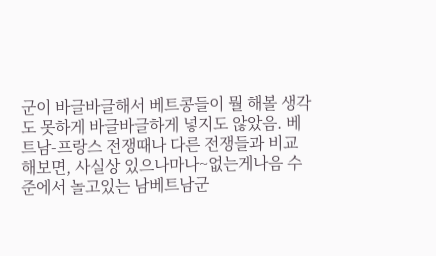군이 바글바글해서 베트콩들이 뭘 해볼 생각도 못하게 바글바글하게 넣지도 않았음. 베트남-프랑스 전쟁때나 다른 전쟁들과 비교해보면, 사실상 있으나마나~없는게나음 수준에서 놀고있는 남베트남군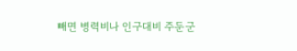빼면 병력비나 인구대비 주둔군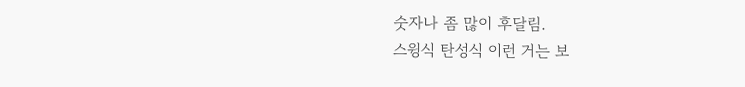숫자나 좀 많이 후달림.
스윙식 탄성식 이런 거는 보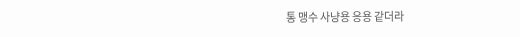통 맹수 사냥용 응용 같더라